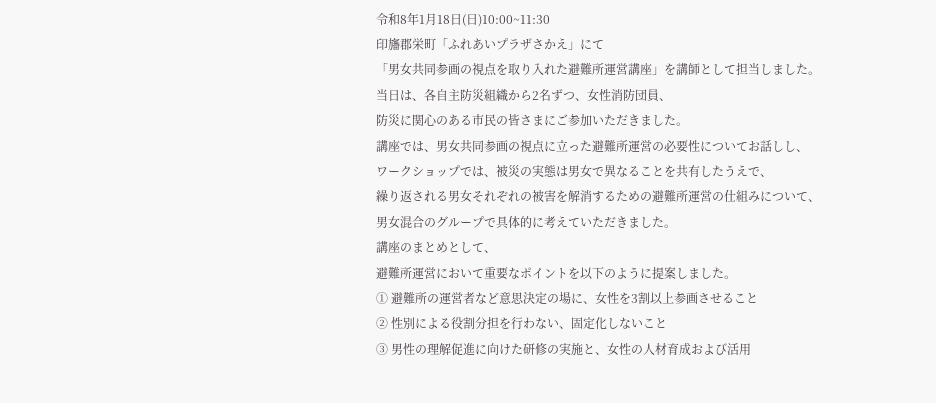令和8年1月18日(日)10:00~11:30
印旛郡栄町「ふれあいプラザさかえ」にて
「男女共同参画の視点を取り入れた避難所運営講座」を講師として担当しました。
当日は、各自主防災組織から2名ずつ、女性消防団員、
防災に関心のある市民の皆さまにご参加いただきました。
講座では、男女共同参画の視点に立った避難所運営の必要性についてお話しし、
ワークショップでは、被災の実態は男女で異なることを共有したうえで、
繰り返される男女それぞれの被害を解消するための避難所運営の仕組みについて、
男女混合のグループで具体的に考えていただきました。
講座のまとめとして、
避難所運営において重要なポイントを以下のように提案しました。
① 避難所の運営者など意思決定の場に、女性を3割以上参画させること
② 性別による役割分担を行わない、固定化しないこと
③ 男性の理解促進に向けた研修の実施と、女性の人材育成および活用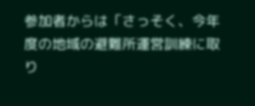参加者からは「さっそく、今年度の地域の避難所運営訓練に取り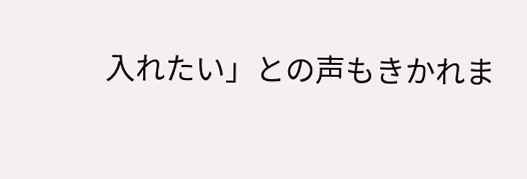入れたい」との声もきかれま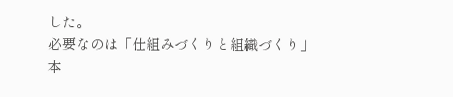した。
必要なのは「仕組みづくりと組織づくり」
本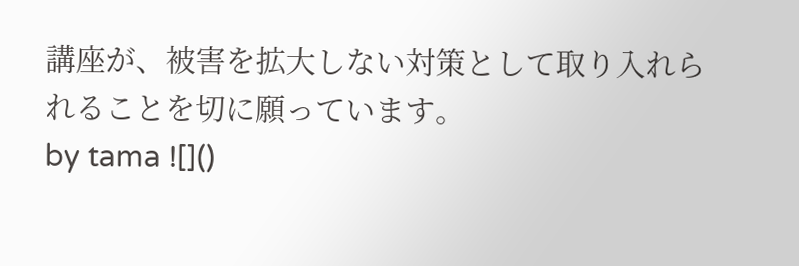講座が、被害を拡大しない対策として取り入れられることを切に願っています。
by tama ![]()